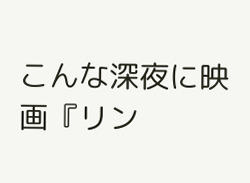こんな深夜に映画『リン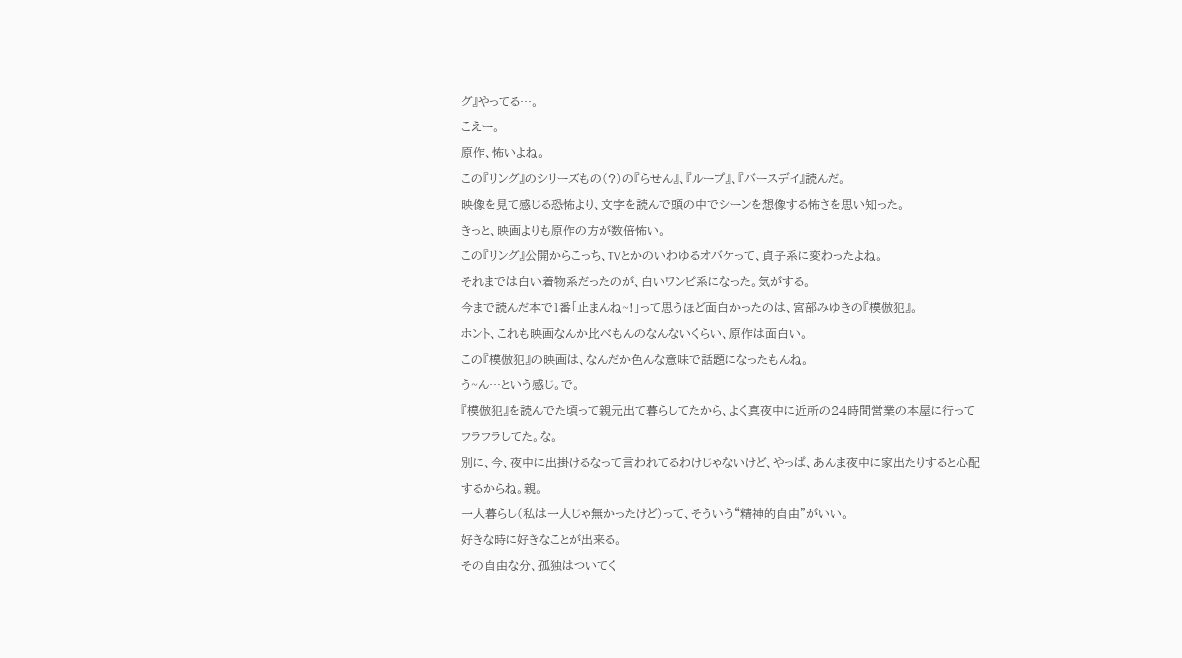グ』やってる…。
こえー。
原作、怖いよね。
この『リング』のシリーズもの(?)の『らせん』、『ループ』、『バースデイ』読んだ。
映像を見て感じる恐怖より、文字を読んで頭の中でシーンを想像する怖さを思い知った。
きっと、映画よりも原作の方が数倍怖い。
この『リング』公開からこっち、TVとかのいわゆるオバケって、貞子系に変わったよね。
それまでは白い着物系だったのが、白いワンピ系になった。気がする。
今まで読んだ本で1番「止まんね~!」って思うほど面白かったのは、宮部みゆきの『模倣犯』。
ホント、これも映画なんか比べもんのなんないくらい、原作は面白い。
この『模倣犯』の映画は、なんだか色んな意味で話題になったもんね。
う~ん…という感じ。で。
『模倣犯』を読んでた頃って親元出て暮らしてたから、よく真夜中に近所の24時間営業の本屋に行ってフラフラしてた。な。
別に、今、夜中に出掛けるなって言われてるわけじゃないけど、やっぱ、あんま夜中に家出たりすると心配するからね。親。
一人暮らし(私は一人じゃ無かったけど)って、そういう“精神的自由”がいい。
好きな時に好きなことが出来る。
その自由な分、孤独はついてく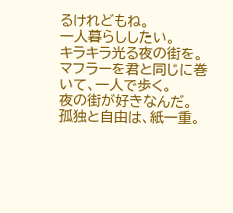るけれどもね。
一人暮らししたい。
キラキラ光る夜の街を。
マフラーを君と同じに巻いて、一人で歩く。
夜の街が好きなんだ。
孤独と自由は、紙一重。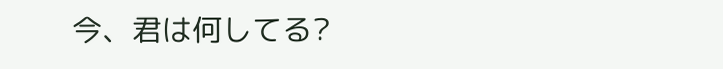今、君は何してる?